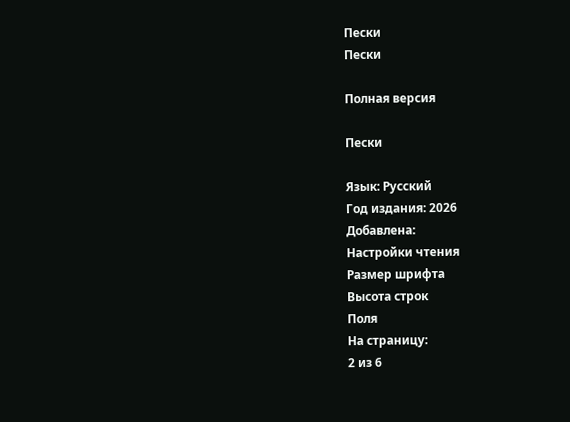Пески
Пески

Полная версия

Пески

Язык: Русский
Год издания: 2026
Добавлена:
Настройки чтения
Размер шрифта
Высота строк
Поля
На страницу:
2 из 6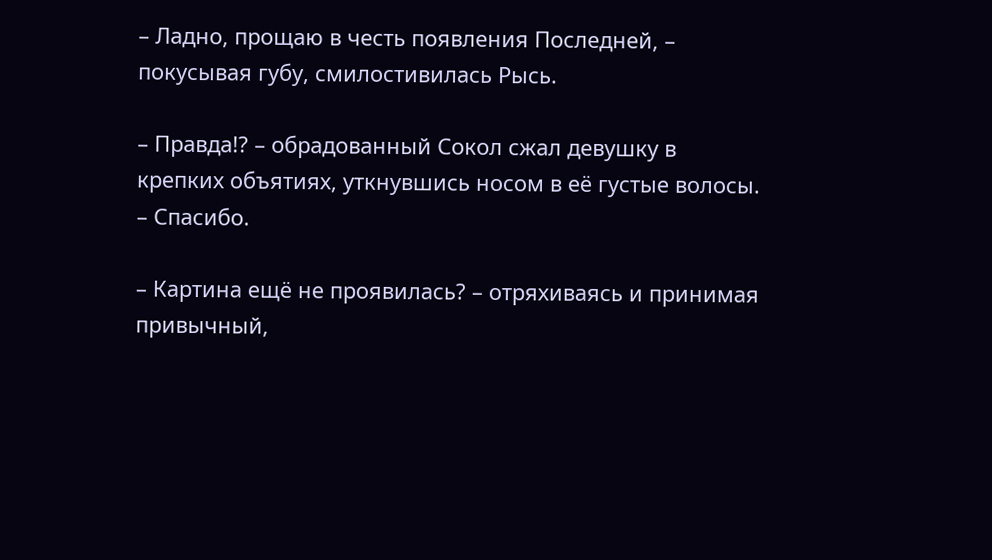– Ладно, прощаю в честь появления Последней, – покусывая губу, смилостивилась Рысь.

– Правда!? – обрадованный Сокол сжал девушку в крепких объятиях, уткнувшись носом в её густые волосы. – Спасибо.

– Картина ещё не проявилась? – отряхиваясь и принимая привычный,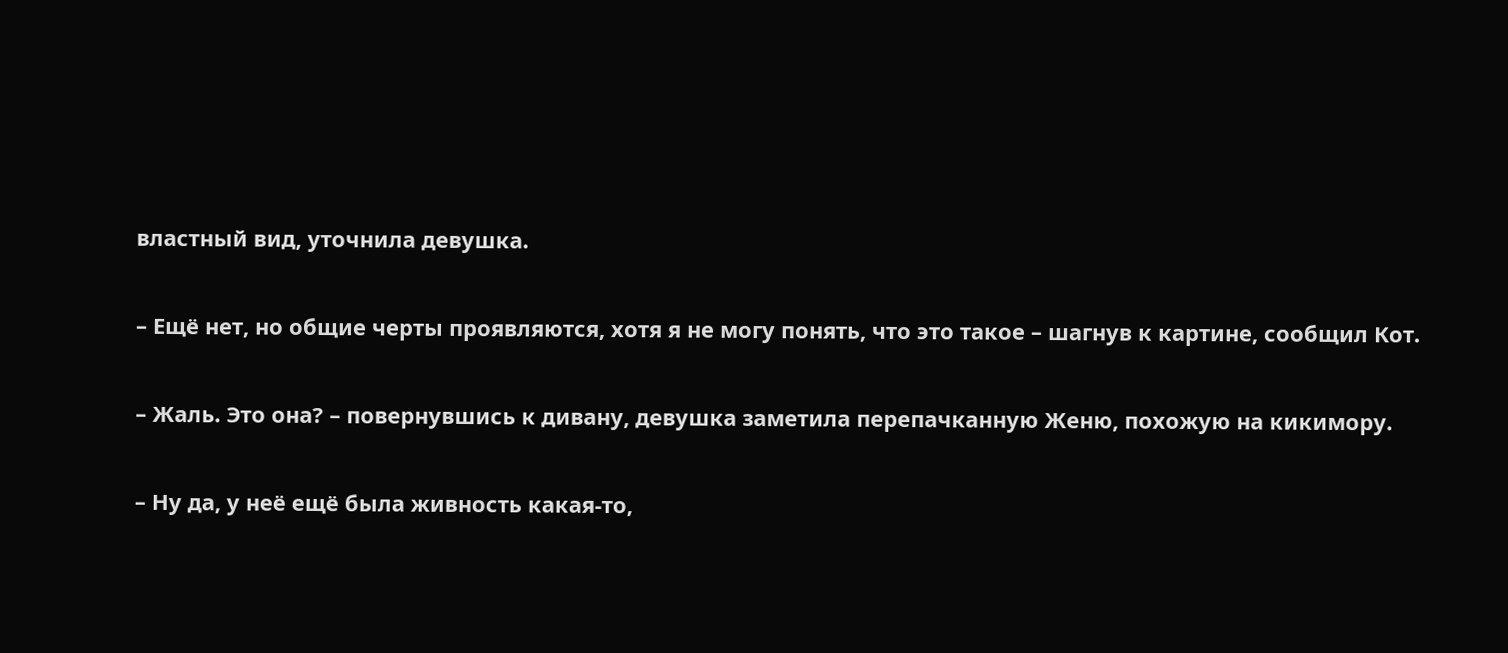властный вид, уточнила девушка.

– Ещё нет, но общие черты проявляются, хотя я не могу понять, что это такое – шагнув к картине, сообщил Кот.

– Жаль. Это она? – повернувшись к дивану, девушка заметила перепачканную Женю, похожую на кикимору.

– Ну да, у неё ещё была живность какая-то,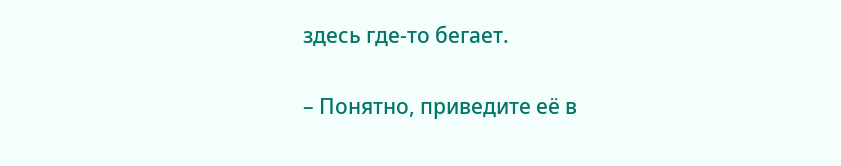здесь где-то бегает.

– Понятно, приведите её в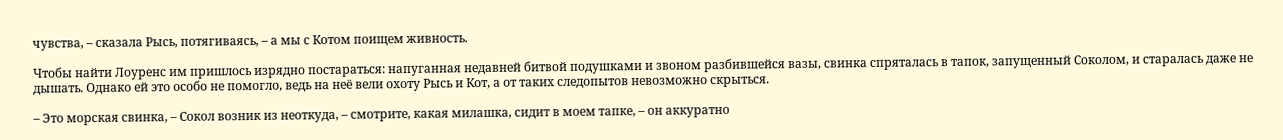чувства, – сказала Рысь, потягиваясь, – а мы с Котом поищем живность.

Чтобы найти Лоуренс им пришлось изрядно постараться: напуганная недавней битвой подушками и звоном разбившейся вазы, свинка спряталась в тапок, запущенный Соколом, и старалась даже не дышать. Однако ей это особо не помогло, ведь на неё вели охоту Рысь и Кот, а от таких следопытов невозможно скрыться.

– Это морская свинка, – Сокол возник из неоткуда, – смотрите, какая милашка, сидит в моем тапке, – он аккуратно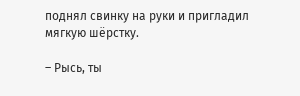поднял свинку на руки и пригладил мягкую шёрстку.

– Рысь, ты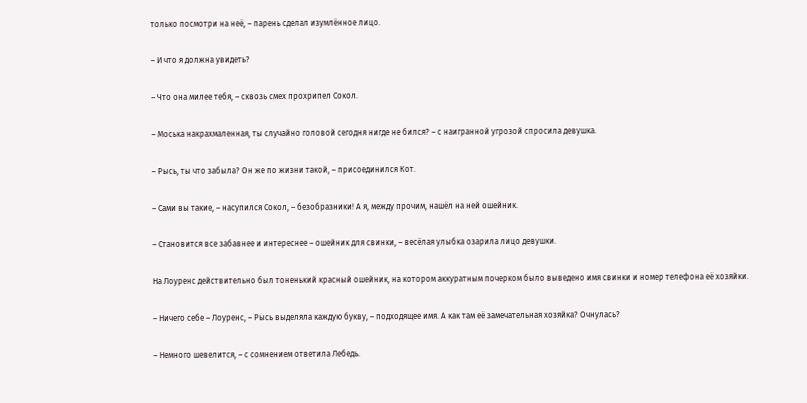только посмотри на неё, – парень сделал изумлённое лицо.

– И что я должна увидеть?

– Что она милее тебя, – сквозь смех прохрипел Сокол.

– Моська накрахмаленная, ты случайно головой сегодня нигде не бился? – с наигранной угрозой спросила девушка.

– Рысь, ты что забыла? Он же по жизни такой, – присоединился Кот.

– Сами вы такие, – насупился Сокол, – безобразники! А я, между прочим, нашёл на ней ошейник.

– Становится все забавнее и интереснее – ошейник для свинки, – весёлая улыбка озарила лицо девушки.

На Лоуренс действительно был тоненький красный ошейник, на котором аккуратным почерком было выведено имя свинки и номер телефона её хозяйки.

– Ничего себе – Лоуренс, – Рысь выделяла каждую букву, – подходящее имя. А как там её замечательная хозяйка? Очнулась?

– Немного шевелится, – с сомнением ответила Лебедь.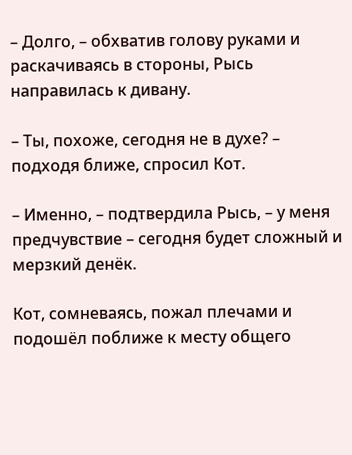– Долго, – обхватив голову руками и раскачиваясь в стороны, Рысь направилась к дивану.

– Ты, похоже, сегодня не в духе? – подходя ближе, спросил Кот.

– Именно, – подтвердила Рысь, – у меня предчувствие – сегодня будет сложный и мерзкий денёк.

Кот, сомневаясь, пожал плечами и подошёл поближе к месту общего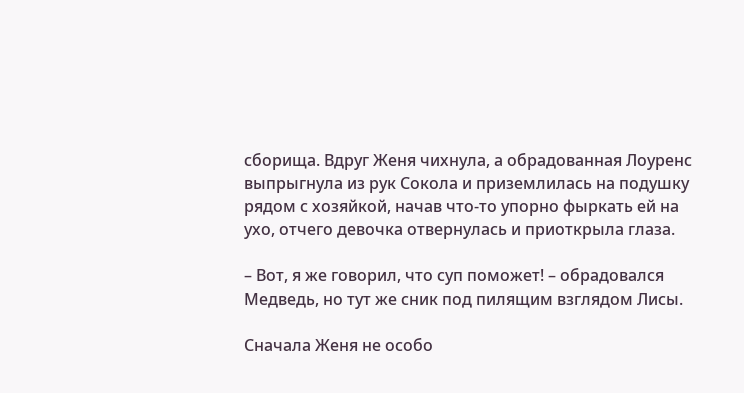сборища. Вдруг Женя чихнула, а обрадованная Лоуренс выпрыгнула из рук Сокола и приземлилась на подушку рядом с хозяйкой, начав что-то упорно фыркать ей на ухо, отчего девочка отвернулась и приоткрыла глаза.

– Вот, я же говорил, что суп поможет! – обрадовался Медведь, но тут же сник под пилящим взглядом Лисы.

Сначала Женя не особо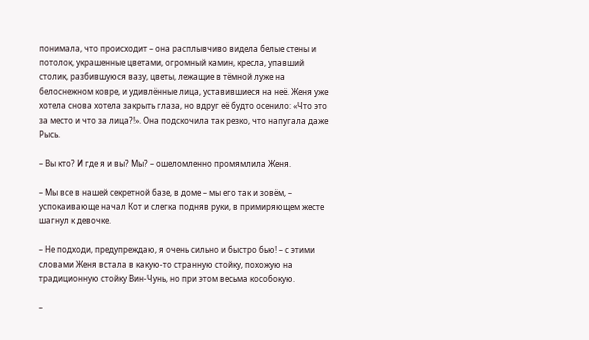понимала, что происходит – она расплывчиво видела белые стены и потолок, украшенные цветами, огромный камин, кресла, упавший столик, разбившуюся вазу, цветы, лежащие в тёмной луже на белоснежном ковре, и удивлённые лица, уставившиеся на неё. Женя уже хотела снова хотела закрыть глаза, но вдруг её будто осенило: «Что это за место и что за лица?!». Она подскочила так резко, что напугала даже Рысь.

– Вы кто? И где я и вы? Мы? – ошеломленно промямлила Женя.

– Мы все в нашей секретной базе, в доме – мы его так и зовём, – успокаивающе начал Кот и слегка подняв руки, в примиряющем жесте шагнул к девочке.

– Не подходи, предупреждаю, я очень сильно и быстро бью! – с этими словами Женя встала в какую-то странную стойку, похожую на традиционную стойку Вин-Чунь, но при этом весьма кособокую.

–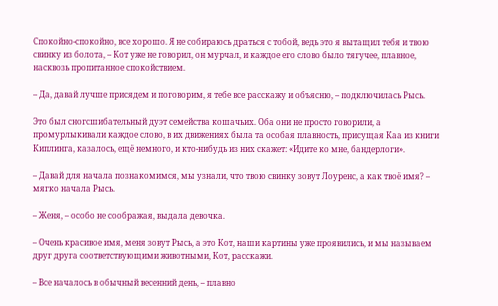Спокойно-спокойно, все хорошо. Я не собираюсь драться с тобой, ведь это я вытащил тебя и твою свинку из болота, – Кот уже не говорил, он мурчал, и каждое его слово было тягучее, плавное, насквозь пропитанное спокойствием.

– Да, давай лучше присядем и поговорим, я тебе все расскажу и объясню, – подключилась Рысь.

Это был сногсшибательный дуэт семейства кошачьих. Оба они не просто говорили, а промурлыкивали каждое слово, в их движениях была та особая плавность, присущая Каа из книги Киплинга, казалось, ещё немного, и кто-нибудь из них скажет: «Идите ко мне, бандерлоги».

– Давай для начала познакомимся, мы узнали, что твою свинку зовут Лоуренс, а как твоё имя? – мягко начала Рысь.

– Женя, – особо не соображая, выдала девочка.

– Очень красивое имя, меня зовут Рысь, а это Кот, наши картины уже проявились, и мы называем друг друга соответствующими животными, Кот, расскажи.

– Все началось в обычный весенний день, – плавно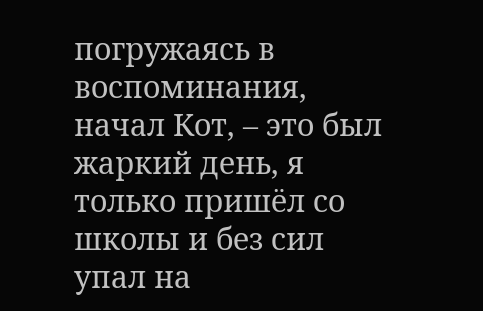погружаясь в воспоминания, начал Кот, – это был жаркий день, я только пришёл со школы и без сил упал на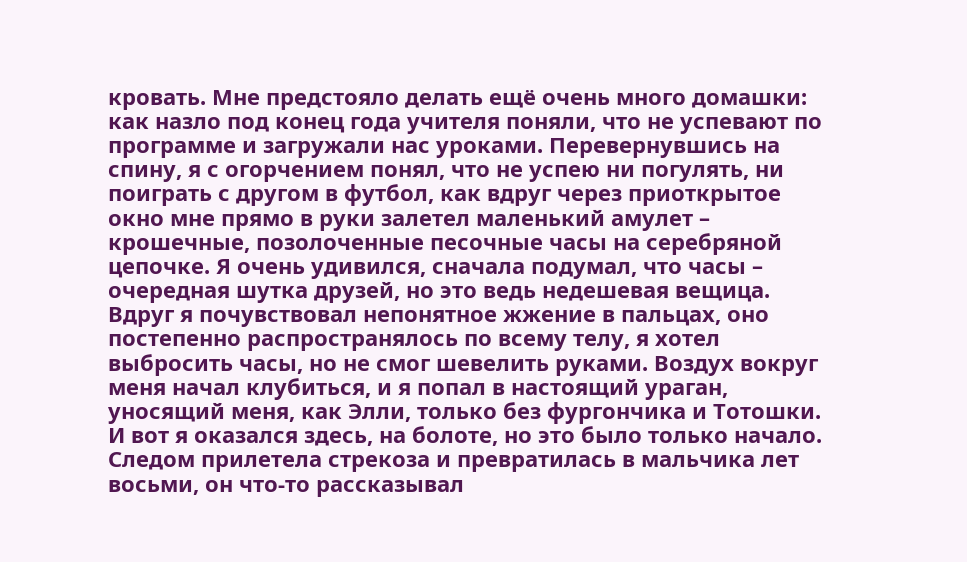кровать. Мне предстояло делать ещё очень много домашки: как назло под конец года учителя поняли, что не успевают по программе и загружали нас уроками. Перевернувшись на спину, я с огорчением понял, что не успею ни погулять, ни поиграть с другом в футбол, как вдруг через приоткрытое окно мне прямо в руки залетел маленький амулет – крошечные, позолоченные песочные часы на серебряной цепочке. Я очень удивился, сначала подумал, что часы – очередная шутка друзей, но это ведь недешевая вещица. Вдруг я почувствовал непонятное жжение в пальцах, оно постепенно распространялось по всему телу, я хотел выбросить часы, но не смог шевелить руками. Воздух вокруг меня начал клубиться, и я попал в настоящий ураган, уносящий меня, как Элли, только без фургончика и Тотошки. И вот я оказался здесь, на болоте, но это было только начало. Следом прилетела стрекоза и превратилась в мальчика лет восьми, он что-то рассказывал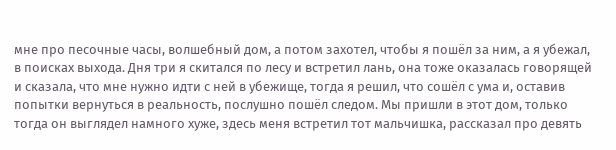мне про песочные часы, волшебный дом, а потом захотел, чтобы я пошёл за ним, а я убежал, в поисках выхода. Дня три я скитался по лесу и встретил лань, она тоже оказалась говорящей и сказала, что мне нужно идти с ней в убежище, тогда я решил, что сошёл с ума и, оставив попытки вернуться в реальность, послушно пошёл следом. Мы пришли в этот дом, только тогда он выглядел намного хуже, здесь меня встретил тот мальчишка, рассказал про девять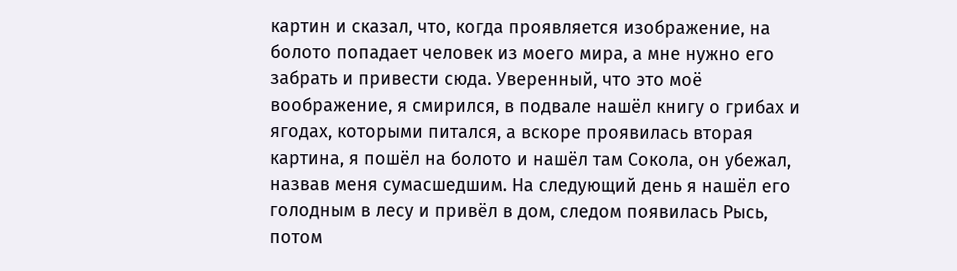картин и сказал, что, когда проявляется изображение, на болото попадает человек из моего мира, а мне нужно его забрать и привести сюда. Уверенный, что это моё воображение, я смирился, в подвале нашёл книгу о грибах и ягодах, которыми питался, а вскоре проявилась вторая картина, я пошёл на болото и нашёл там Сокола, он убежал, назвав меня сумасшедшим. На следующий день я нашёл его голодным в лесу и привёл в дом, следом появилась Рысь, потом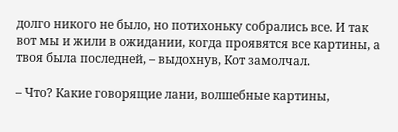долго никого не было, но потихоньку собрались все. И так вот мы и жили в ожидании, когда проявятся все картины, а твоя была последней, – выдохнув, Кот замолчал.

– Что? Какие говорящие лани, волшебные картины,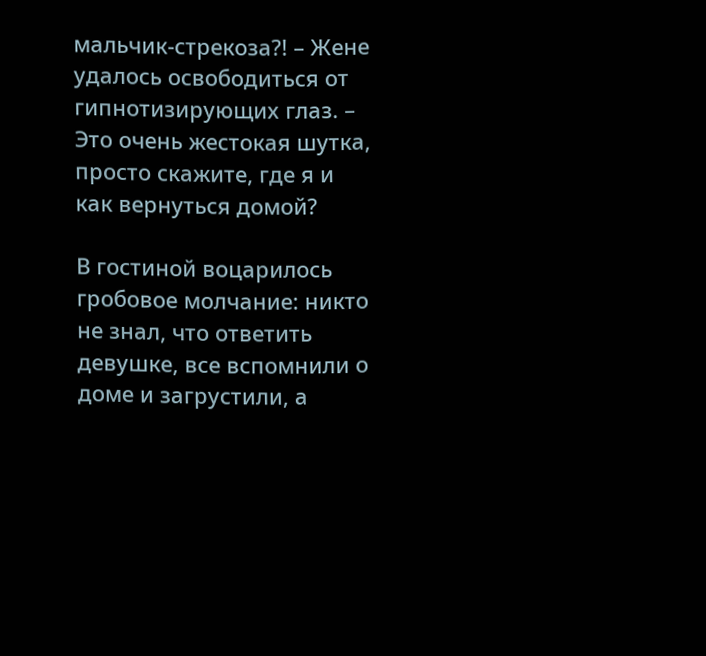мальчик-стрекоза?! – Жене удалось освободиться от гипнотизирующих глаз. – Это очень жестокая шутка, просто скажите, где я и как вернуться домой?

В гостиной воцарилось гробовое молчание: никто не знал, что ответить девушке, все вспомнили о доме и загрустили, а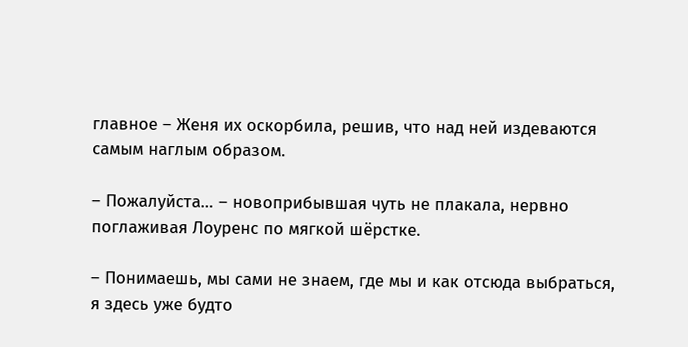главное – Женя их оскорбила, решив, что над ней издеваются самым наглым образом.

– Пожалуйста… – новоприбывшая чуть не плакала, нервно поглаживая Лоуренс по мягкой шёрстке.

– Понимаешь, мы сами не знаем, где мы и как отсюда выбраться, я здесь уже будто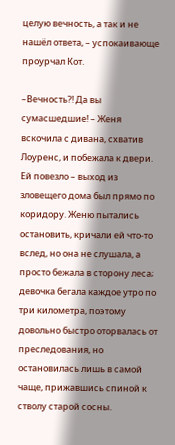целую вечность, а так и не нашёл ответа, – успокаивающе проурчал Кот.

–Вечность?! Да вы сумасшедшие! – Женя вскочила с дивана, схватив Лоуренс, и побежала к двери. Ей повезло – выход из зловещего дома был прямо по коридору. Женю пытались остановить, кричали ей что-то вслед, но она не слушала, а просто бежала в сторону леса; девочка бегала каждое утро по три километра, поэтому довольно быстро оторвалась от преследования, но остановилась лишь в самой чаще, прижавшись спиной к стволу старой сосны.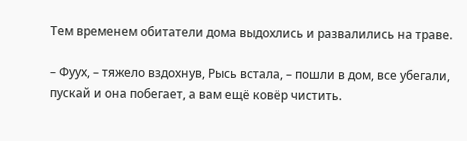Тем временем обитатели дома выдохлись и развалились на траве.

– Фуух, – тяжело вздохнув, Рысь встала, – пошли в дом, все убегали, пускай и она побегает, а вам ещё ковёр чистить.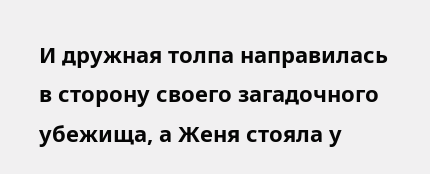И дружная толпа направилась в сторону своего загадочного убежища, а Женя стояла у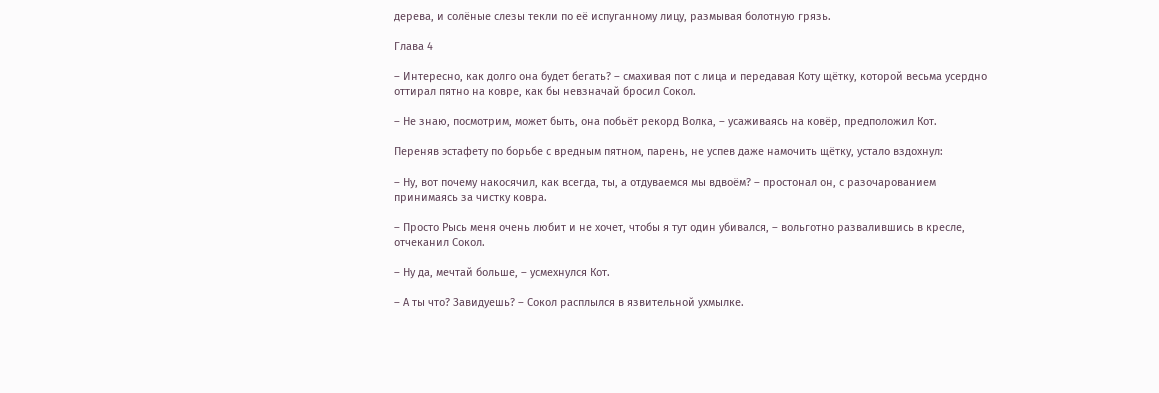дерева, и солёные слезы текли по её испуганному лицу, размывая болотную грязь.

Глава 4

– Интересно, как долго она будет бегать? – смахивая пот с лица и передавая Коту щётку, которой весьма усердно оттирал пятно на ковре, как бы невзначай бросил Сокол.

– Не знаю, посмотрим, может быть, она побьёт рекорд Волка, – усаживаясь на ковёр, предположил Кот.

Переняв эстафету по борьбе с вредным пятном, парень, не успев даже намочить щётку, устало вздохнул:

– Ну, вот почему накосячил, как всегда, ты, а отдуваемся мы вдвоём? – простонал он, с разочарованием принимаясь за чистку ковра.

– Просто Рысь меня очень любит и не хочет, чтобы я тут один убивался, – вольготно развалившись в кресле, отчеканил Сокол.

– Ну да, мечтай больше, – усмехнулся Кот.

– А ты что? Завидуешь? – Сокол расплылся в язвительной ухмылке.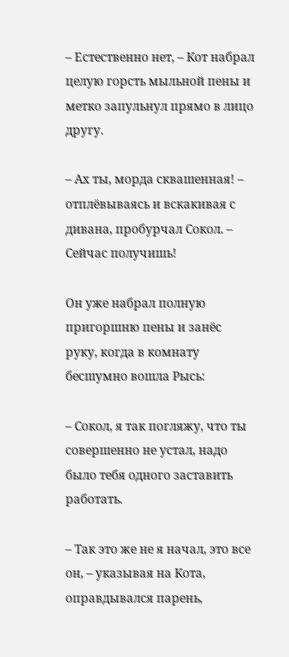– Естественно нет, – Кот набрал целую горсть мыльной пены и метко запульнул прямо в лицо другу.

– Ах ты, морда сквашенная! – отплёвываясь и вскакивая с дивана, пробурчал Сокол. – Сейчас получишь!

Он уже набрал полную пригоршню пены и занёс руку, когда в комнату бесшумно вошла Рысь:

– Сокол, я так погляжу, что ты совершенно не устал, надо было тебя одного заставить работать.

– Так это же не я начал, это все он, – указывая на Кота, оправдывался парень,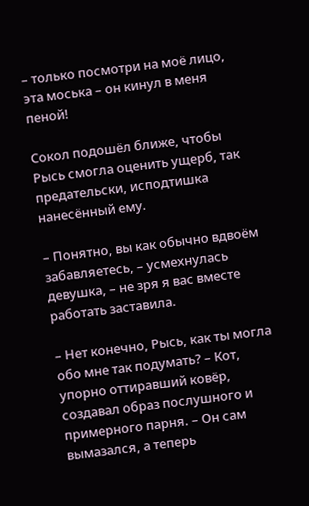– только посмотри на моё лицо, эта моська – он кинул в меня пеной!

Сокол подошёл ближе, чтобы Рысь смогла оценить ущерб, так предательски, исподтишка нанесённый ему.

– Понятно, вы как обычно вдвоём забавляетесь, – усмехнулась девушка, – не зря я вас вместе работать заставила.

– Нет конечно, Рысь, как ты могла обо мне так подумать? – Кот, упорно оттиравший ковёр, создавал образ послушного и примерного парня. – Он сам вымазался, а теперь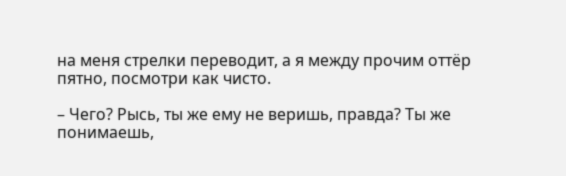на меня стрелки переводит, а я между прочим оттёр пятно, посмотри как чисто.

– Чего? Рысь, ты же ему не веришь, правда? Ты же понимаешь,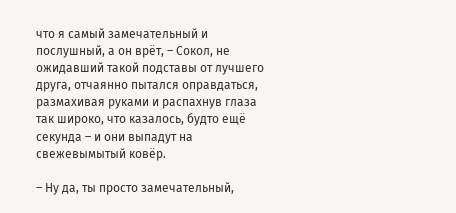что я самый замечательный и послушный, а он врёт, – Сокол, не ожидавший такой подставы от лучшего друга, отчаянно пытался оправдаться, размахивая руками и распахнув глаза так широко, что казалось, будто ещё секунда – и они выпадут на свежевымытый ковёр.

– Ну да, ты просто замечательный,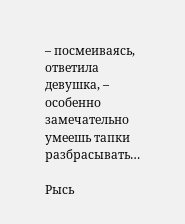– посмеиваясь, ответила девушка, – особенно замечательно умеешь тапки разбрасывать…

Рысь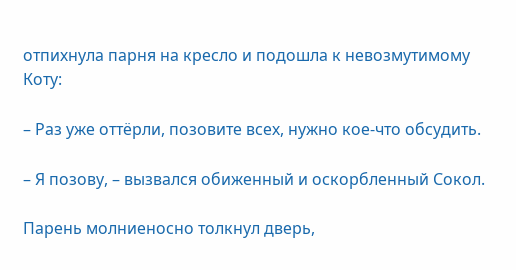отпихнула парня на кресло и подошла к невозмутимому Коту:

– Раз уже оттёрли, позовите всех, нужно кое-что обсудить.

– Я позову, – вызвался обиженный и оскорбленный Сокол.

Парень молниеносно толкнул дверь,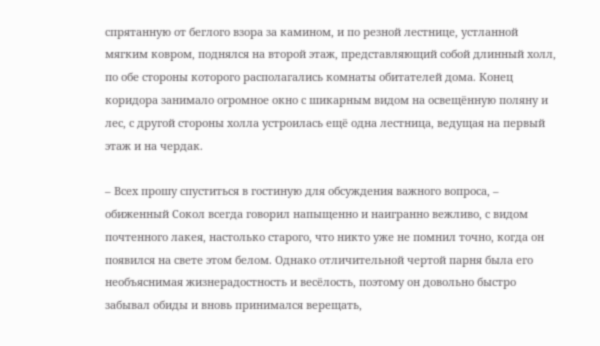спрятанную от беглого взора за камином, и по резной лестнице, устланной мягким ковром, поднялся на второй этаж, представляющий собой длинный холл, по обе стороны которого располагались комнаты обитателей дома. Конец коридора занимало огромное окно с шикарным видом на освещённую поляну и лес, с другой стороны холла устроилась ещё одна лестница, ведущая на первый этаж и на чердак.

– Всех прошу спуститься в гостиную для обсуждения важного вопроса, – обиженный Сокол всегда говорил напыщенно и наигранно вежливо, с видом почтенного лакея, настолько старого, что никто уже не помнил точно, когда он появился на свете этом белом. Однако отличительной чертой парня была его необъяснимая жизнерадостность и весёлость, поэтому он довольно быстро забывал обиды и вновь принимался верещать,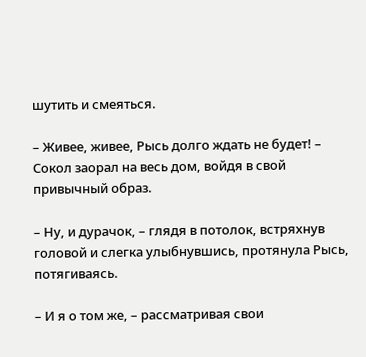шутить и смеяться.

– Живее, живее, Рысь долго ждать не будет! – Сокол заорал на весь дом, войдя в свой привычный образ.

– Ну, и дурачок, – глядя в потолок, встряхнув головой и слегка улыбнувшись, протянула Рысь, потягиваясь.

– И я о том же, – рассматривая свои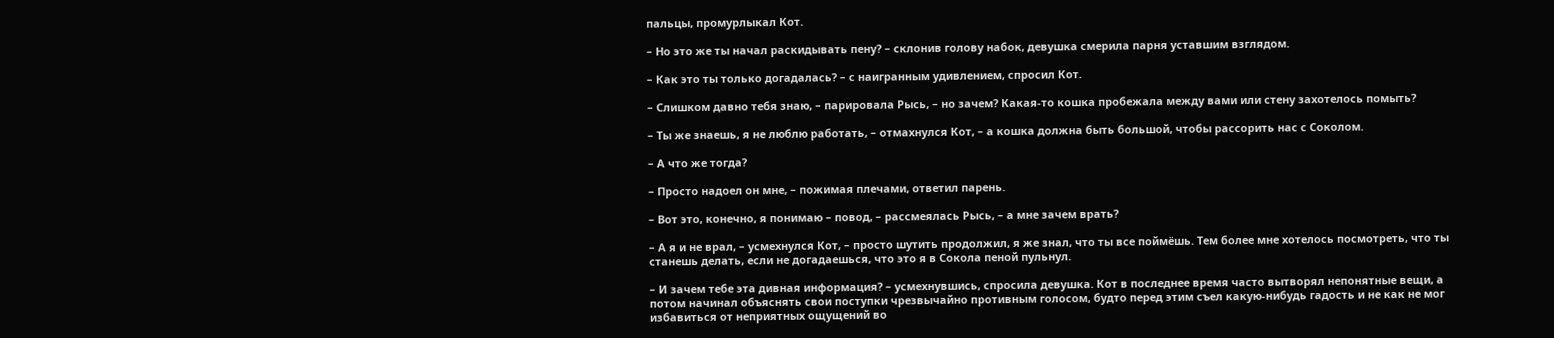пальцы, промурлыкал Кот.

– Но это же ты начал раскидывать пену? – склонив голову набок, девушка смерила парня уставшим взглядом.

– Как это ты только догадалась? – с наигранным удивлением, спросил Кот.

– Слишком давно тебя знаю, – парировала Рысь, – но зачем? Какая-то кошка пробежала между вами или стену захотелось помыть?

– Ты же знаешь, я не люблю работать, – отмахнулся Кот, – а кошка должна быть большой, чтобы рассорить нас с Соколом.

– А что же тогда?

– Просто надоел он мне, – пожимая плечами, ответил парень.

– Вот это, конечно, я понимаю – повод, – рассмеялась Рысь, – а мне зачем врать?

– А я и не врал, – усмехнулся Кот, – просто шутить продолжил, я же знал, что ты все поймёшь. Тем более мне хотелось посмотреть, что ты станешь делать, если не догадаешься, что это я в Сокола пеной пульнул.

– И зачем тебе эта дивная информация? – усмехнувшись, спросила девушка. Кот в последнее время часто вытворял непонятные вещи, а потом начинал объяснять свои поступки чрезвычайно противным голосом, будто перед этим съел какую-нибудь гадость и не как не мог избавиться от неприятных ощущений во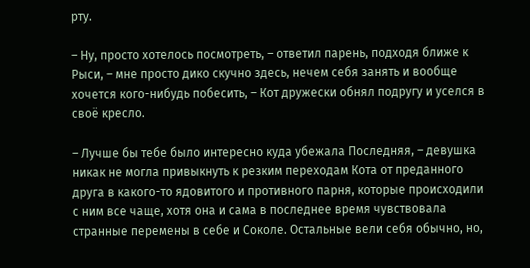рту.

– Ну, просто хотелось посмотреть, – ответил парень, подходя ближе к Рыси, – мне просто дико скучно здесь, нечем себя занять и вообще хочется кого-нибудь побесить, – Кот дружески обнял подругу и уселся в своё кресло.

– Лучше бы тебе было интересно куда убежала Последняя, – девушка никак не могла привыкнуть к резким переходам Кота от преданного друга в какого-то ядовитого и противного парня, которые происходили с ним все чаще, хотя она и сама в последнее время чувствовала странные перемены в себе и Соколе. Остальные вели себя обычно, но,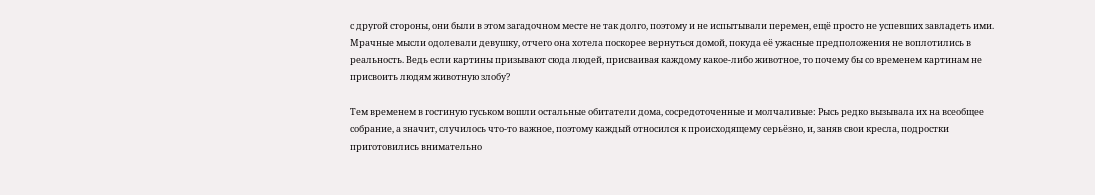с другой стороны, они были в этом загадочном месте не так долго, поэтому и не испытывали перемен, ещё просто не успевших завладеть ими. Мрачные мысли одолевали девушку, отчего она хотела поскорее вернуться домой, покуда её ужасные предположения не воплотились в реальность. Ведь если картины призывают сюда людей, присваивая каждому какое-либо животное, то почему бы со временем картинам не присвоить людям животную злобу?

Тем временем в гостиную гуськом вошли остальные обитатели дома, сосредоточенные и молчаливые: Рысь редко вызывала их на всеобщее собрание, а значит, случилось что-то важное, поэтому каждый относился к происходящему серьёзно, и, заняв свои кресла, подростки приготовились внимательно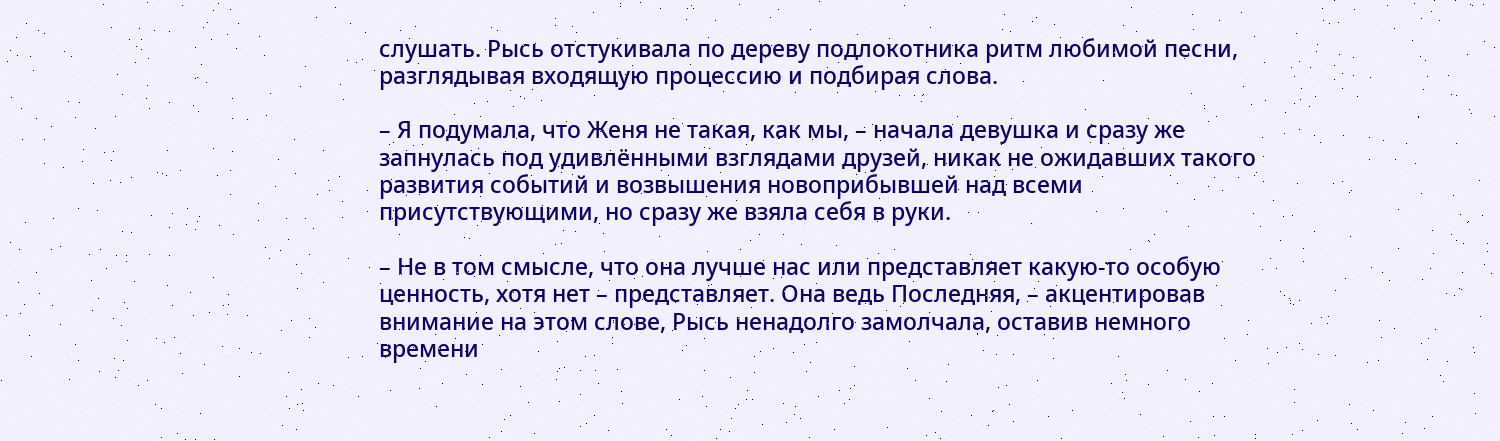слушать. Рысь отстукивала по дереву подлокотника ритм любимой песни, разглядывая входящую процессию и подбирая слова.

– Я подумала, что Женя не такая, как мы, – начала девушка и сразу же запнулась под удивлёнными взглядами друзей, никак не ожидавших такого развития событий и возвышения новоприбывшей над всеми присутствующими, но сразу же взяла себя в руки.

– Не в том смысле, что она лучше нас или представляет какую-то особую ценность, хотя нет – представляет. Она ведь Последняя, – акцентировав внимание на этом слове, Рысь ненадолго замолчала, оставив немного времени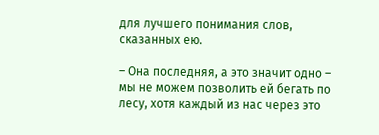для лучшего понимания слов, сказанных ею.

– Она последняя, а это значит одно – мы не можем позволить ей бегать по лесу, хотя каждый из нас через это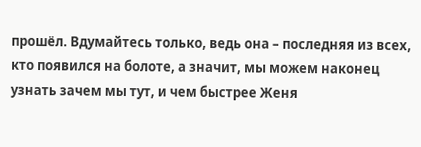прошёл. Вдумайтесь только, ведь она – последняя из всех, кто появился на болоте, а значит, мы можем наконец узнать зачем мы тут, и чем быстрее Женя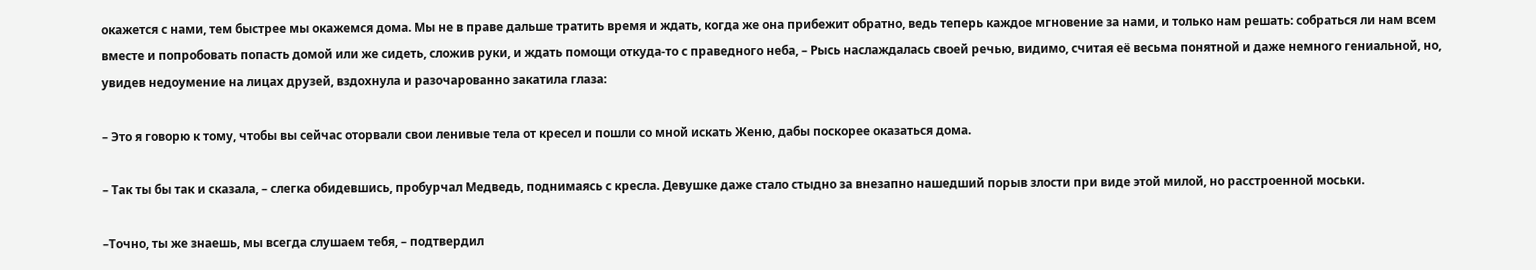окажется с нами, тем быстрее мы окажемся дома. Мы не в праве дальше тратить время и ждать, когда же она прибежит обратно, ведь теперь каждое мгновение за нами, и только нам решать: собраться ли нам всем вместе и попробовать попасть домой или же сидеть, сложив руки, и ждать помощи откуда-то с праведного неба, – Рысь наслаждалась своей речью, видимо, считая её весьма понятной и даже немного гениальной, но, увидев недоумение на лицах друзей, вздохнула и разочарованно закатила глаза:

– Это я говорю к тому, чтобы вы сейчас оторвали свои ленивые тела от кресел и пошли со мной искать Женю, дабы поскорее оказаться дома.

– Так ты бы так и сказала, – слегка обидевшись, пробурчал Медведь, поднимаясь с кресла. Девушке даже стало стыдно за внезапно нашедший порыв злости при виде этой милой, но расстроенной моськи.

–Точно, ты же знаешь, мы всегда слушаем тебя, – подтвердил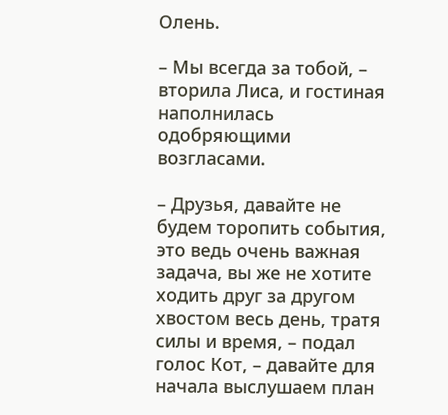Олень.

– Мы всегда за тобой, – вторила Лиса, и гостиная наполнилась одобряющими возгласами.

– Друзья, давайте не будем торопить события, это ведь очень важная задача, вы же не хотите ходить друг за другом хвостом весь день, тратя силы и время, – подал голос Кот, – давайте для начала выслушаем план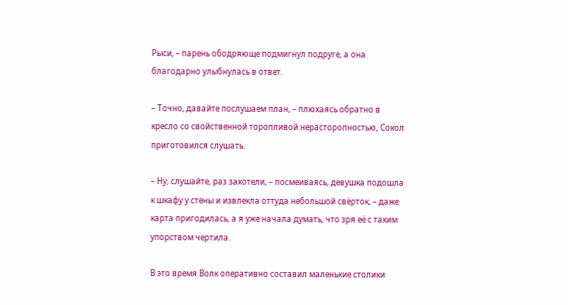Рыси, – парень ободряюще подмигнул подруге, а она благодарно улыбнулась в ответ.

– Точно, давайте послушаем план, – плюхаясь обратно в кресло со свойственной торопливой нерасторопностью, Сокол приготовился слушать.

– Ну, слушайте, раз захотели, – посмеиваясь, девушка подошла к шкафу у стены и извлекла оттуда небольшой свёрток, – даже карта пригодилась, а я уже начала думать, что зря её с таким упорством чертила.

В это время Волк оперативно составил маленькие столики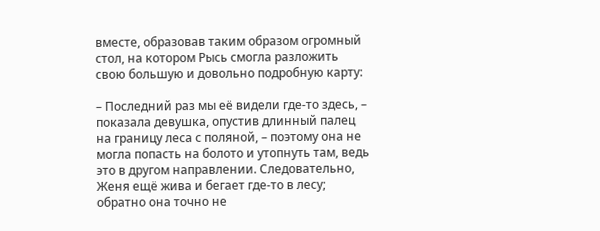вместе, образовав таким образом огромный стол, на котором Рысь смогла разложить свою большую и довольно подробную карту:

– Последний раз мы её видели где-то здесь, – показала девушка, опустив длинный палец на границу леса с поляной, – поэтому она не могла попасть на болото и утопнуть там, ведь это в другом направлении. Следовательно, Женя ещё жива и бегает где-то в лесу; обратно она точно не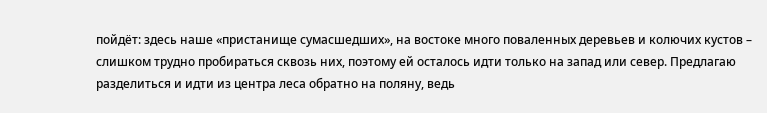пойдёт: здесь наше «пристанище сумасшедших», на востоке много поваленных деревьев и колючих кустов – слишком трудно пробираться сквозь них, поэтому ей осталось идти только на запад или север. Предлагаю разделиться и идти из центра леса обратно на поляну, ведь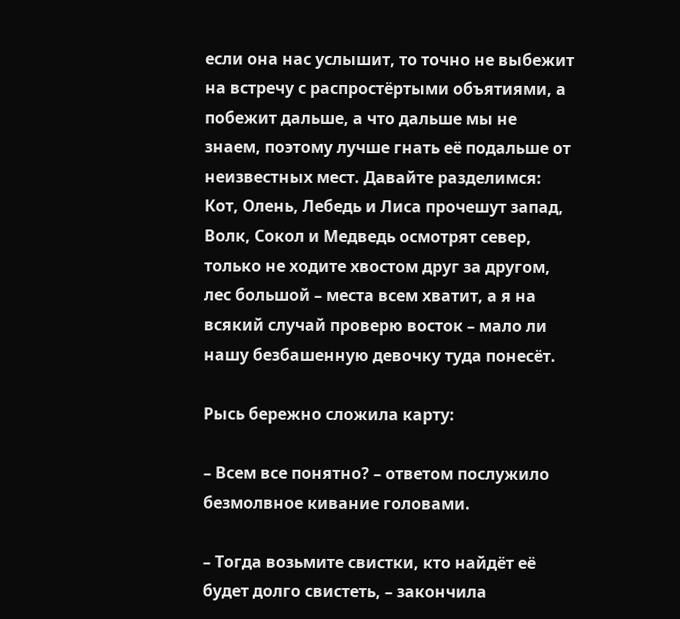если она нас услышит, то точно не выбежит на встречу с распростёртыми объятиями, а побежит дальше, а что дальше мы не знаем, поэтому лучше гнать её подальше от неизвестных мест. Давайте разделимся: Кот, Олень, Лебедь и Лиса прочешут запад, Волк, Сокол и Медведь осмотрят север, только не ходите хвостом друг за другом, лес большой – места всем хватит, а я на всякий случай проверю восток – мало ли нашу безбашенную девочку туда понесёт.

Рысь бережно сложила карту:

– Всем все понятно? – ответом послужило безмолвное кивание головами.

– Тогда возьмите свистки, кто найдёт её будет долго свистеть, – закончила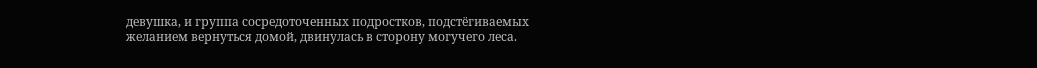девушка, и группа сосредоточенных подростков, подстёгиваемых желанием вернуться домой, двинулась в сторону могучего леса.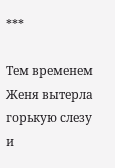***

Тем временем Женя вытерла горькую слезу и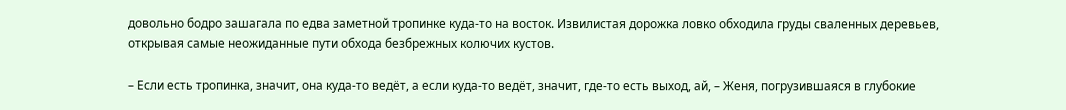довольно бодро зашагала по едва заметной тропинке куда-то на восток. Извилистая дорожка ловко обходила груды сваленных деревьев, открывая самые неожиданные пути обхода безбрежных колючих кустов.

– Если есть тропинка, значит, она куда-то ведёт, а если куда-то ведёт, значит, где-то есть выход, ай, – Женя, погрузившаяся в глубокие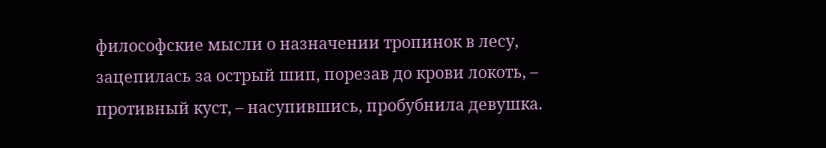философские мысли о назначении тропинок в лесу, зацепилась за острый шип, порезав до крови локоть, – противный куст, – насупившись, пробубнила девушка.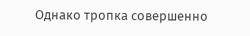Однако тропка совершенно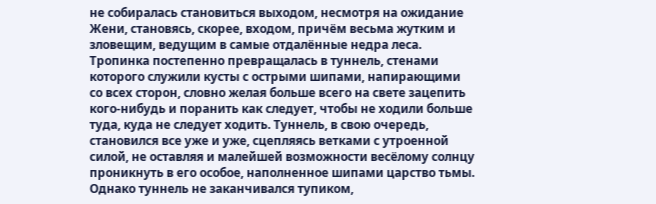не собиралась становиться выходом, несмотря на ожидание Жени, становясь, скорее, входом, причём весьма жутким и зловещим, ведущим в самые отдалённые недра леса. Тропинка постепенно превращалась в туннель, стенами которого служили кусты с острыми шипами, напирающими со всех сторон, словно желая больше всего на свете зацепить кого-нибудь и поранить как следует, чтобы не ходили больше туда, куда не следует ходить. Туннель, в свою очередь, становился все уже и уже, сцепляясь ветками с утроенной силой, не оставляя и малейшей возможности весёлому солнцу проникнуть в его особое, наполненное шипами царство тьмы. Однако туннель не заканчивался тупиком,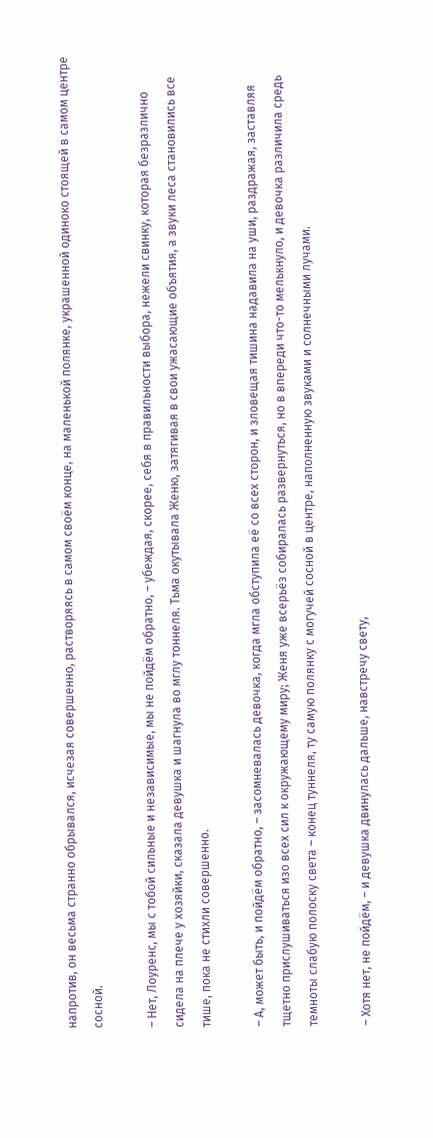напротив, он весьма странно обрывался, исчезая совершенно, растворяясь в самом своём конце, на маленькой полянке, украшенной одиноко стоящей в самом центре сосной.

– Нет, Лоуренс, мы с тобой сильные и независимые, мы не пойдём обратно, – убеждая, скорее, себя в правильности выбора, нежели свинку, которая безразлично сидела на плече у хозяйки, сказала девушка и шагнула во мглу тоннеля. Тьма окутывала Женю, затягивая в свои ужасающие объятия, а звуки леса становились все тише, пока не стихли совершенно.

– А, может быть, и пойдём обратно, – засомневалась девочка, когда мгла обступила её со всех сторон, и зловещая тишина надавила на уши, раздражая, заставляя тщетно прислушиваться изо всех сил к окружающему миру; Женя уже всерьёз собиралась развернуться, но в впереди что-то мелькнуло, и девочка различила средь темноты слабую полоску света – конец туннеля, ту самую полянку с могучей сосной в центре, наполненную звуками и солнечными лучами.

– Хотя нет, не пойдём, – и девушка двинулась дальше, навстречу свету,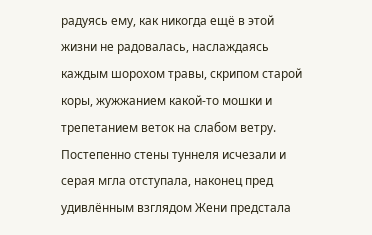радуясь ему, как никогда ещё в этой жизни не радовалась, наслаждаясь каждым шорохом травы, скрипом старой коры, жужжанием какой-то мошки и трепетанием веток на слабом ветру. Постепенно стены туннеля исчезали и серая мгла отступала, наконец пред удивлённым взглядом Жени предстала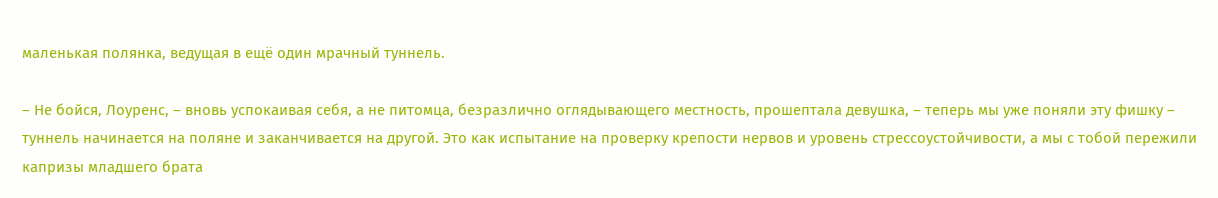маленькая полянка, ведущая в ещё один мрачный туннель.

– Не бойся, Лоуренс, – вновь успокаивая себя, а не питомца, безразлично оглядывающего местность, прошептала девушка, – теперь мы уже поняли эту фишку – туннель начинается на поляне и заканчивается на другой. Это как испытание на проверку крепости нервов и уровень стрессоустойчивости, а мы с тобой пережили капризы младшего брата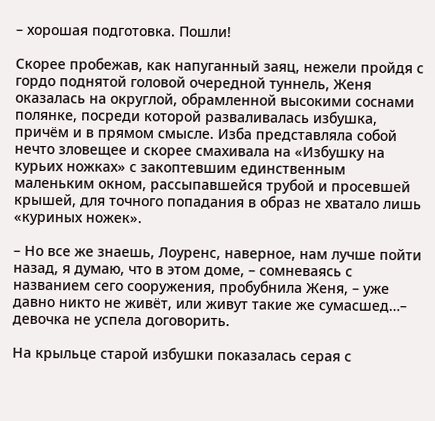– хорошая подготовка. Пошли!

Скорее пробежав, как напуганный заяц, нежели пройдя с гордо поднятой головой очередной туннель, Женя оказалась на округлой, обрамленной высокими соснами полянке, посреди которой разваливалась избушка, причём и в прямом смысле. Изба представляла собой нечто зловещее и скорее смахивала на «Избушку на курьих ножках» с закоптевшим единственным маленьким окном, рассыпавшейся трубой и просевшей крышей, для точного попадания в образ не хватало лишь «куриных ножек».

– Но все же знаешь, Лоуренс, наверное, нам лучше пойти назад, я думаю, что в этом доме, – сомневаясь с названием сего сооружения, пробубнила Женя, – уже давно никто не живёт, или живут такие же сумасшед…– девочка не успела договорить.

На крыльце старой избушки показалась серая с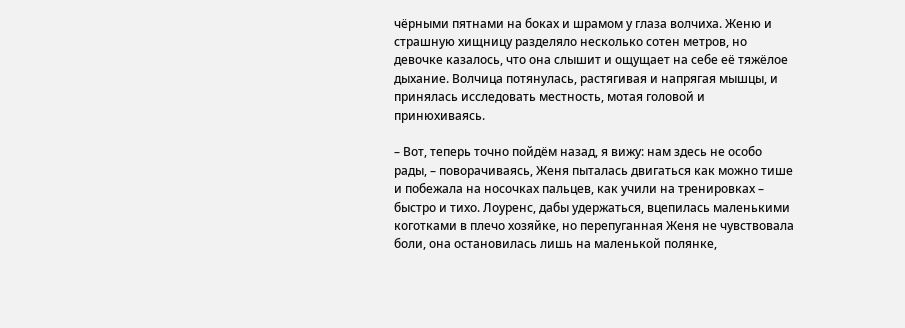чёрными пятнами на боках и шрамом у глаза волчиха. Женю и страшную хищницу разделяло несколько сотен метров, но девочке казалось, что она слышит и ощущает на себе её тяжёлое дыхание. Волчица потянулась, растягивая и напрягая мышцы, и принялась исследовать местность, мотая головой и принюхиваясь.

– Вот, теперь точно пойдём назад, я вижу: нам здесь не особо рады, – поворачиваясь, Женя пыталась двигаться как можно тише и побежала на носочках пальцев, как учили на тренировках – быстро и тихо. Лоуренс, дабы удержаться, вцепилась маленькими коготками в плечо хозяйке, но перепуганная Женя не чувствовала боли, она остановилась лишь на маленькой полянке,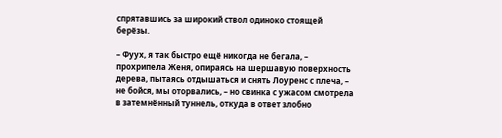спрятавшись за широкий ствол одиноко стоящей берёзы.

– Фуух, я так быстро ещё никогда не бегала, – прохрипела Женя, опираясь на шершавую поверхность дерева, пытаясь отдышаться и снять Лоуренс с плеча, – не бойся, мы оторвались, – но свинка с ужасом смотрела в затемнённый туннель, откуда в ответ злобно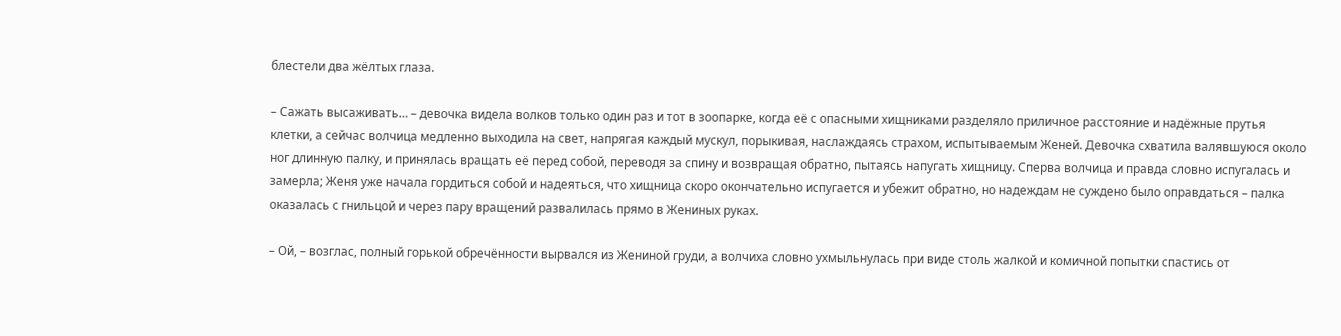блестели два жёлтых глаза.

– Сажать высаживать… – девочка видела волков только один раз и тот в зоопарке, когда её с опасными хищниками разделяло приличное расстояние и надёжные прутья клетки, а сейчас волчица медленно выходила на свет, напрягая каждый мускул, порыкивая, наслаждаясь страхом, испытываемым Женей. Девочка схватила валявшуюся около ног длинную палку, и принялась вращать её перед собой, переводя за спину и возвращая обратно, пытаясь напугать хищницу. Сперва волчица и правда словно испугалась и замерла; Женя уже начала гордиться собой и надеяться, что хищница скоро окончательно испугается и убежит обратно, но надеждам не суждено было оправдаться – палка оказалась с гнильцой и через пару вращений развалилась прямо в Жениных руках.

– Ой, – возглас, полный горькой обречённости вырвался из Жениной груди, а волчиха словно ухмыльнулась при виде столь жалкой и комичной попытки спастись от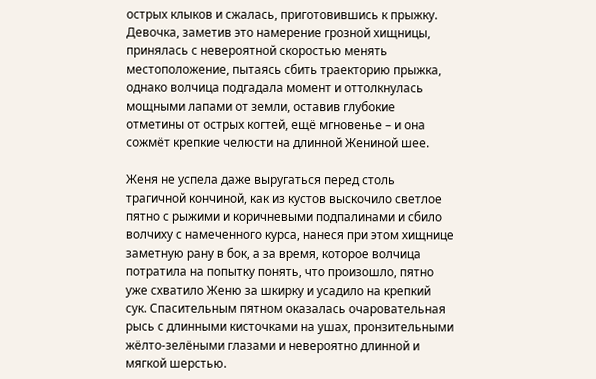острых клыков и сжалась, приготовившись к прыжку.       Девочка, заметив это намерение грозной хищницы, принялась с невероятной скоростью менять местоположение, пытаясь сбить траекторию прыжка, однако волчица подгадала момент и оттолкнулась мощными лапами от земли, оставив глубокие отметины от острых когтей, ещё мгновенье – и она сожмёт крепкие челюсти на длинной Жениной шее.

Женя не успела даже выругаться перед столь трагичной кончиной, как из кустов выскочило светлое пятно с рыжими и коричневыми подпалинами и сбило волчиху с намеченного курса, нанеся при этом хищнице заметную рану в бок, а за время, которое волчица потратила на попытку понять, что произошло, пятно уже схватило Женю за шкирку и усадило на крепкий сук. Спасительным пятном оказалась очаровательная рысь с длинными кисточками на ушах, пронзительными жёлто-зелёными глазами и невероятно длинной и мягкой шерстью.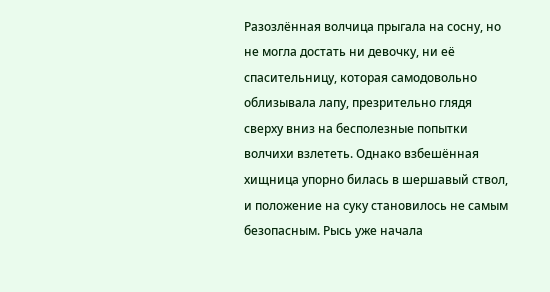Разозлённая волчица прыгала на сосну, но не могла достать ни девочку, ни её спасительницу, которая самодовольно облизывала лапу, презрительно глядя сверху вниз на бесполезные попытки волчихи взлететь. Однако взбешённая хищница упорно билась в шершавый ствол, и положение на суку становилось не самым безопасным. Рысь уже начала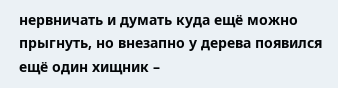нервничать и думать куда ещё можно прыгнуть, но внезапно у дерева появился ещё один хищник –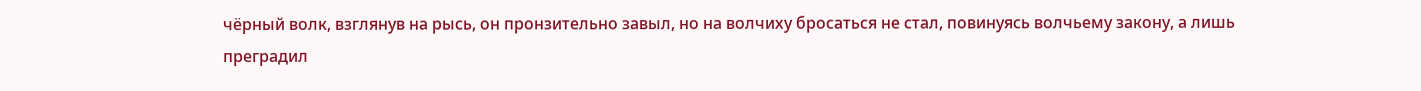чёрный волк, взглянув на рысь, он пронзительно завыл, но на волчиху бросаться не стал, повинуясь волчьему закону, а лишь преградил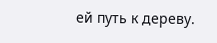ей путь к дереву.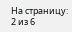На страницу:
2 из 6